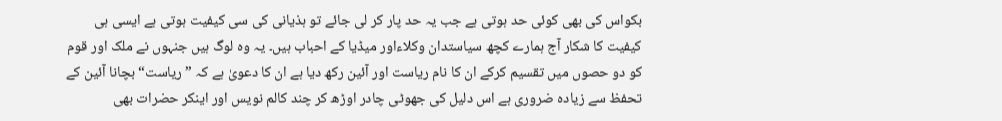بکواس کی بھی کوئی حد ہوتی ہے جب یہ حد پار کر لی جائے تو ہذیانی کی سی کیفیت ہوتی ہے ایسی ہی کیفیت کا شکار آج ہمارے کچھ سیاستدان وکلاءاور میڈیا کے احباب ہیں۔ یہ وہ لوگ ہیں جنہوں نے ملک اور قوم کو دو حصوں میں تقسیم کرکے ان کا نام ریاست اور آئین رکھ دیا ہے ان کا دعویٰ ہے کہ ”ریاست“ بچانا آئین کے تحفظ سے زیادہ ضروری ہے اس دلیل کی جھوٹی چادر اوڑھ کر چند کالم نویس اور اینکر حضرات بھی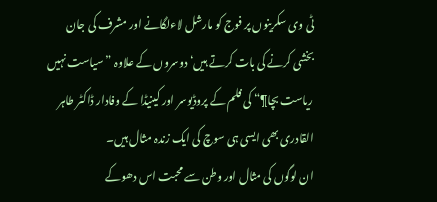ٹی وی سکرینوں پر فوج کو مارشل لاءلگانے اور مشرف کی جان بخشی کرنے کی بات کرتے ہیں‘ دوسروں کے علاوہ ”سیاست نہیں ریاست بچا¶“ کی فلم کے پروڈیوسر اور کینیڈا کے وفادار ڈاکٹر طاہر القادری بھی ایسی ہی سوچ کی ایک زندہ مثال ہیں۔
ان لوگوں کی مثال اور وطن سے محبت اس دھوکے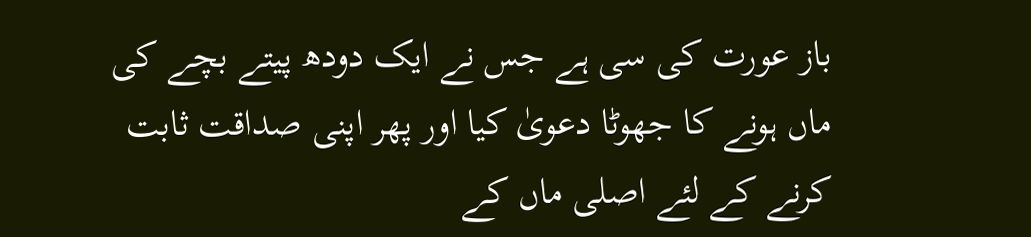باز عورت کی سی ہے جس نے ایک دودھ پیتے بچے کی ماں ہونے کا جھوٹا دعویٰ کیا اور پھر اپنی صداقت ثابت کرنے کے لئے اصلی ماں کے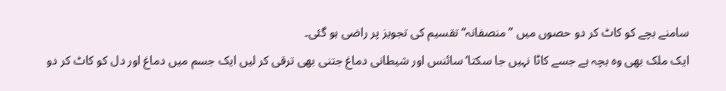سامنے بچے کو کاٹ کر دو حصوں میں ”منصفانہ“ تقسیم کی تجویز پر راضی ہو گئی۔
ایک ملک بھی وہ بچہ ہے جسے کاٹا نہیں جا سکتا‘ سائنس اور شیطانی دماغ جتنی بھی ترقی کر لیں ایک جسم میں دماغ اور دل کو کاٹ کر دو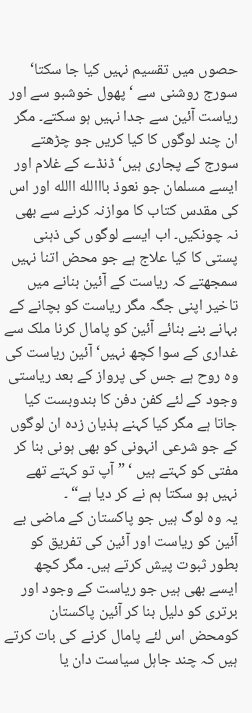حصوں میں تقسیم نہیں کیا جا سکتا‘ سورج روشنی سے ‘ پھول خوشبو سے اور ریاست آئین سے جدا نہیں ہو سکتے۔ مگر ان چند لوگوں کا کیا کریں جو چڑھتے سورج کے پجاری ہیں‘ ڈنڈے کے غلام اور ایسے مسلمان جو نعوذ بااالله االله اور اس کی مقدس کتاب کا موازنہ کرنے سے بھی نہ چونکیں۔ اب ایسے لوگوں کی ذہنی پستی کا کیا علاج ہے جو محض اتنا نہیں سمجھتے کہ ریاست کے آئین بنانے میں تاخیر اپنی جگہ مگر ریاست کو بچانے کے بہانے بنے بنائے آئین کو پامال کرنا ملک سے غداری کے سوا کچھ نہیں‘ آئین ریاست کی وہ روح ہے جس کی پرواز کے بعد ریاستی وجود کے لئے کفن دفن کا بندوبست کیا جاتا ہے مگر کیا کہنے ہذیان زدہ ان لوگوں کے جو شرعی انہونی کو بھی ہونی بنا کر مفتی کو کہتے ہیں ‘ ”آپ تو کہتے تھے نہیں ہو سکتا ہم نے کر دیا ہے“ ۔
یہ وہ لوگ ہیں جو پاکستان کے ماضی بے آئین کو ریاست اور آئین کی تفریق کو بطور ثبوت پیش کرتے ہیں۔ مگر کچھ ایسے بھی ہیں جو ریاست کے وجود اور برتری کو دلیل بنا کر آئین پاکستان کومحض اس لئے پامال کرنے کی بات کرتے ہیں کہ چند جاہل سیاست دان یا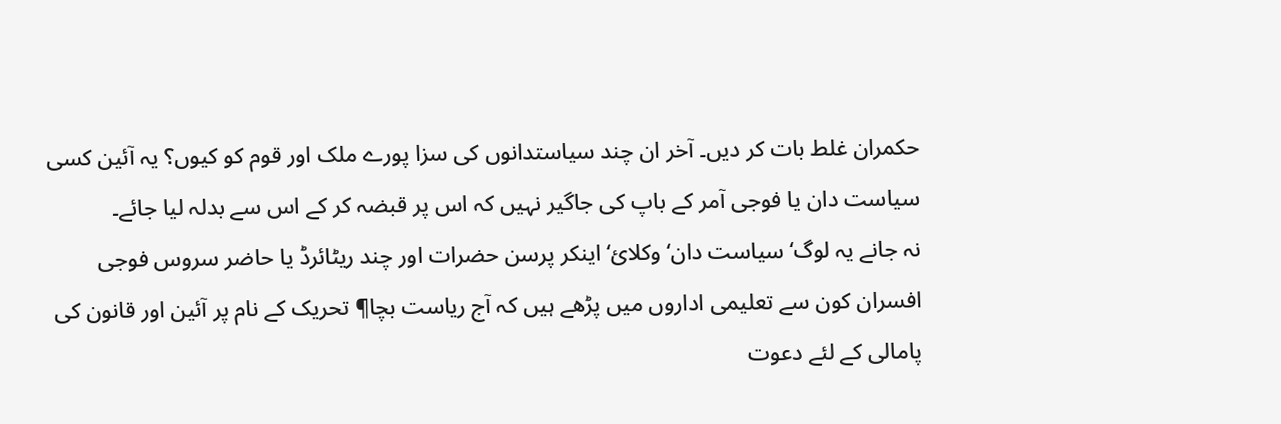حکمران غلط بات کر دیں۔ آخر ان چند سیاستدانوں کی سزا پورے ملک اور قوم کو کیوں؟ یہ آئین کسی سیاست دان یا فوجی آمر کے باپ کی جاگیر نہیں کہ اس پر قبضہ کر کے اس سے بدلہ لیا جائے۔
نہ جانے یہ لوگ‘ سیاست دان‘ وکلائ‘ اینکر پرسن حضرات اور چند ریٹائرڈ یا حاضر سروس فوجی افسران کون سے تعلیمی اداروں میں پڑھے ہیں کہ آج ریاست بچا¶ تحریک کے نام پر آئین اور قانون کی پامالی کے لئے دعوت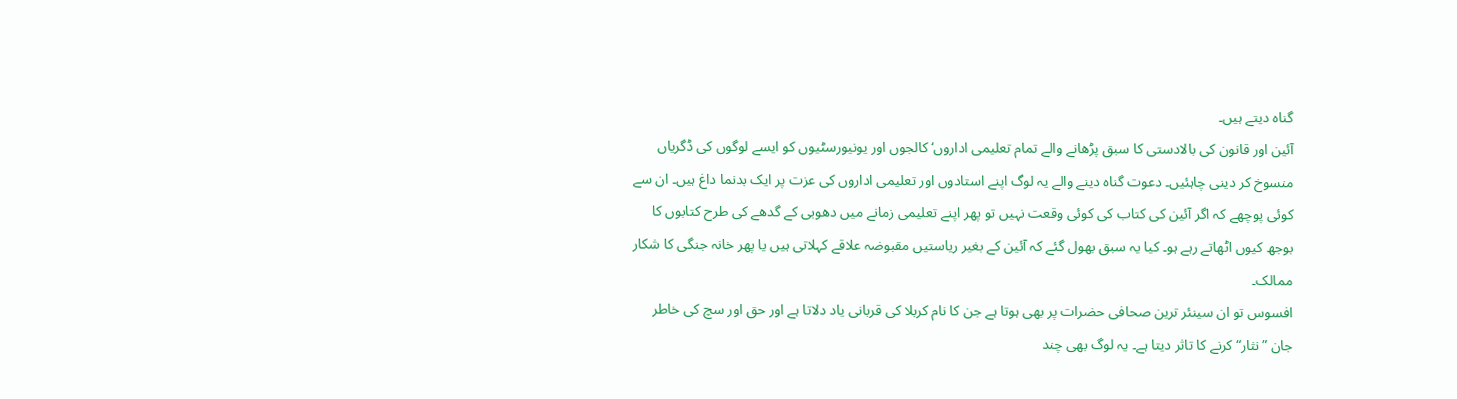گناہ دیتے ہیں۔
آئین اور قانون کی بالادستی کا سبق پڑھانے والے تمام تعلیمی اداروں‘ کالجوں اور یونیورسٹیوں کو ایسے لوگوں کی ڈگریاں منسوخ کر دینی چاہئیں۔ دعوت گناہ دینے والے یہ لوگ اپنے استادوں اور تعلیمی اداروں کی عزت پر ایک بدنما داغ ہیں۔ ان سے کوئی پوچھے کہ اگر آئین کی کتاب کی کوئی وقعت نہیں تو پھر اپنے تعلیمی زمانے میں دھوبی کے گدھے کی طرح کتابوں کا بوجھ کیوں اٹھاتے رہے ہو۔ کیا یہ سبق بھول گئے کہ آئین کے بغیر ریاستیں مقبوضہ علاقے کہلاتی ہیں یا پھر خانہ جنگی کا شکار ممالک۔
افسوس تو ان سینئر ترین صحافی حضرات پر بھی ہوتا ہے جن کا نام کربلا کی قربانی یاد دلاتا ہے اور حق اور سچ کی خاطر جان ”نثار“ کرنے کا تاثر دیتا ہے۔ یہ لوگ بھی چند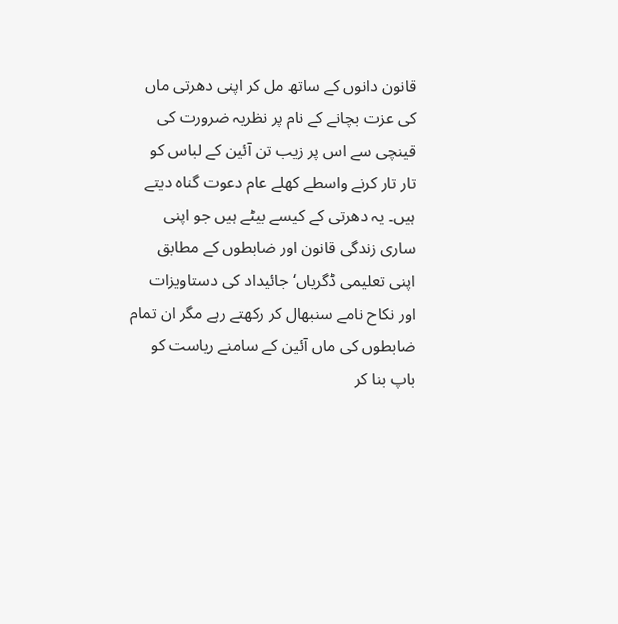قانون دانوں کے ساتھ مل کر اپنی دھرتی ماں کی عزت بچانے کے نام پر نظریہ ضرورت کی قینچی سے اس پر زیب تن آئین کے لباس کو تار تار کرنے واسطے کھلے عام دعوت گناہ دیتے ہیں۔ یہ دھرتی کے کیسے بیٹے ہیں جو اپنی ساری زندگی قانون اور ضابطوں کے مطابق اپنی تعلیمی ڈگریاں‘ جائیداد کی دستاویزات اور نکاح نامے سنبھال کر رکھتے رہے مگر ان تمام ضابطوں کی ماں آئین کے سامنے ریاست کو باپ بنا کر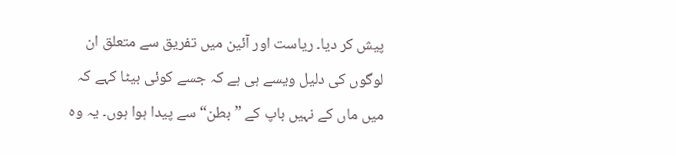پیش کر دیا۔ ریاست اور آئین میں تفریق سے متعلق ان لوگوں کی دلیل ویسے ہی ہے کہ جسے کوئی بیٹا کہے کہ میں ماں کے نہیں باپ کے ”بطن“ سے پیدا ہوا ہوں۔ یہ وہ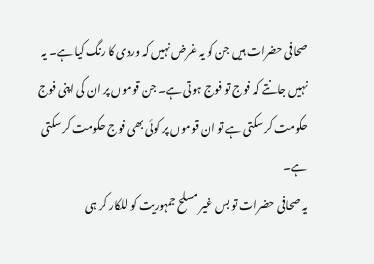صحافی حضرات ہیں جن کو یہ غرض نہیں کہ وردی کا رنگ کیا ہے۔ یہ نہیں جانتے کہ فوج تو فوج ہوتی ہے۔ جن قوموں پر ان کی اپنی فوج حکومت کر سکتی ہے تو ان قوموں پر کوئی بھی فوج حکومت کر سکتی ہے۔
یہ صحافی حضرات تو بس غیر مسلح جمہوریت کو للکار کر ہی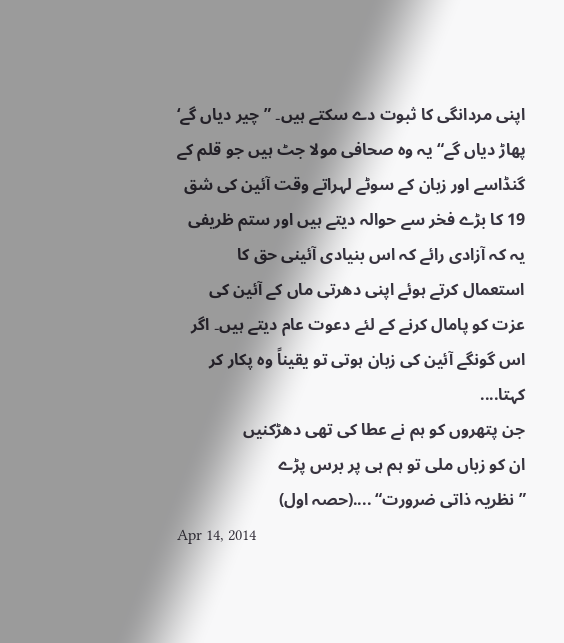اپنی مردانگی کا ثبوت دے سکتے ہیں۔ ”چیر دیاں گے‘ پھاڑ دیاں گے“ یہ وہ صحافی مولا جٹ ہیں جو قلم کے گنڈاسے اور زبان کے سوٹے لہراتے وقت آئین کی شق 19 کا بڑے فخر سے حوالہ دیتے ہیں اور ستم ظریفی یہ کہ آزادی رائے کہ اس بنیادی آئینی حق کا استعمال کرتے ہوئے اپنی دھرتی ماں کے آئین کی عزت کو پامال کرنے کے لئے دعوت عام دیتے ہیں۔ اگر اس گونگے آئین کی زبان ہوتی تو یقیناً وہ پکار کر کہتا....
جن پتھروں کو ہم نے عطا کی تھی دھڑکنیں
ان کو زباں ملی تو ہم ہی پر برس پڑے
”نظریہ ذاتی ضرورت“ ....(حصہ اول)
Apr 14, 2014